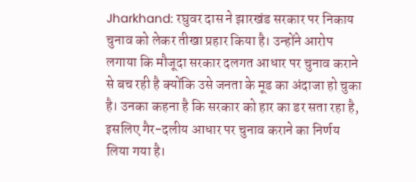Jharkhand: रघुवर दास ने झारखंड सरकार पर निकाय चुनाव को लेकर तीखा प्रहार किया है। उन्होंने आरोप लगाया कि मौजूदा सरकार दलगत आधार पर चुनाव कराने से बच रही है क्योंकि उसे जनता के मूड का अंदाजा हो चुका है। उनका कहना है कि सरकार को हार का डर सता रहा है, इसलिए गैर-दलीय आधार पर चुनाव कराने का निर्णय लिया गया है।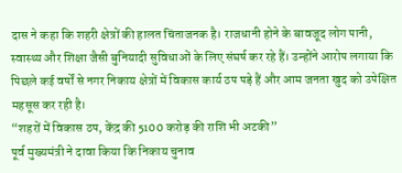दास ने कहा कि शहरी क्षेत्रों की हालत चिंताजनक है। राजधानी होने के बावजूद लोग पानी, स्वास्थ्य और शिक्षा जैसी बुनियादी सुविधाओं के लिए संघर्ष कर रहे हैं। उन्होंने आरोप लगाया कि पिछले कई वर्षों से नगर निकाय क्षेत्रों में विकास कार्य ठप पड़े हैं और आम जनता खुद को उपेक्षित महसूस कर रही है।
“शहरों में विकास ठप, केंद्र की 5100 करोड़ की राशि भी अटकी”
पूर्व मुख्यमंत्री ने दावा किया कि निकाय चुनाव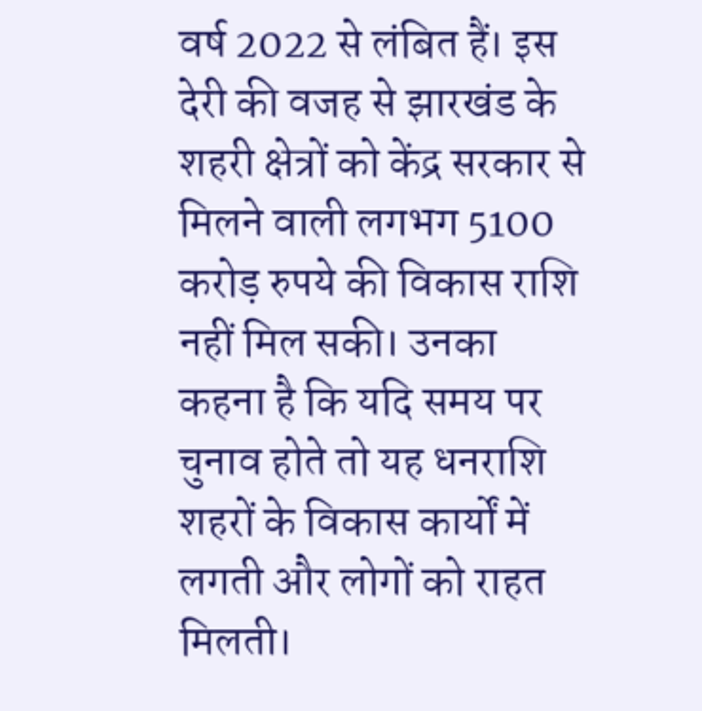वर्ष 2022 से लंबित हैं। इस देरी की वजह से झारखंड के शहरी क्षेत्रों को केंद्र सरकार से मिलने वाली लगभग 5100 करोड़ रुपये की विकास राशि नहीं मिल सकी। उनका कहना है कि यदि समय पर चुनाव होते तो यह धनराशि शहरों के विकास कार्यों में लगती और लोगों को राहत मिलती।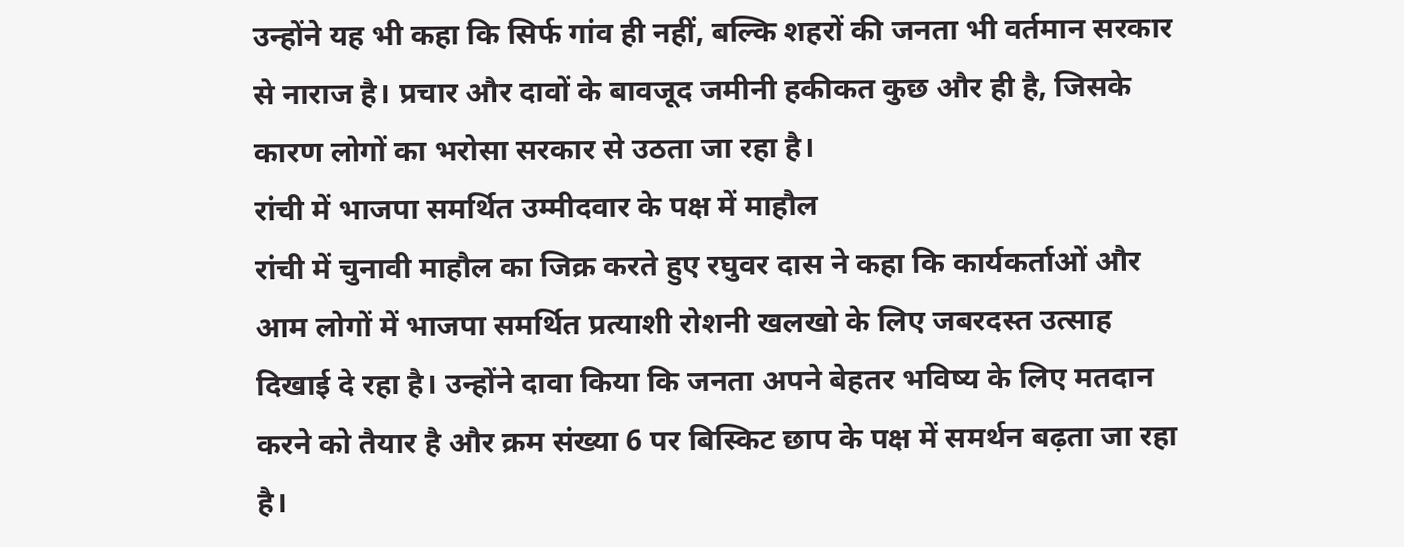उन्होंने यह भी कहा कि सिर्फ गांव ही नहीं, बल्कि शहरों की जनता भी वर्तमान सरकार से नाराज है। प्रचार और दावों के बावजूद जमीनी हकीकत कुछ और ही है, जिसके कारण लोगों का भरोसा सरकार से उठता जा रहा है।
रांची में भाजपा समर्थित उम्मीदवार के पक्ष में माहौल
रांची में चुनावी माहौल का जिक्र करते हुए रघुवर दास ने कहा कि कार्यकर्ताओं और आम लोगों में भाजपा समर्थित प्रत्याशी रोशनी खलखो के लिए जबरदस्त उत्साह दिखाई दे रहा है। उन्होंने दावा किया कि जनता अपने बेहतर भविष्य के लिए मतदान करने को तैयार है और क्रम संख्या 6 पर बिस्किट छाप के पक्ष में समर्थन बढ़ता जा रहा है।